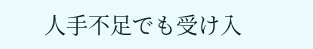人手不足でも受け入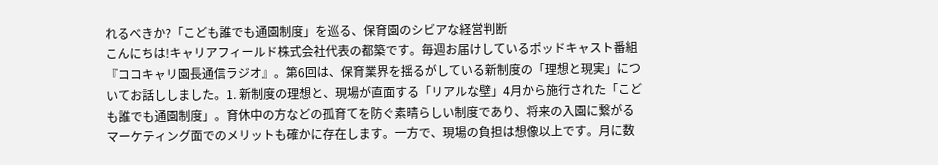れるべきか?「こども誰でも通園制度」を巡る、保育園のシビアな経営判断
こんにちは!キャリアフィールド株式会社代表の都築です。毎週お届けしているポッドキャスト番組『ココキャリ園長通信ラジオ』。第6回は、保育業界を揺るがしている新制度の「理想と現実」についてお話ししました。1. 新制度の理想と、現場が直面する「リアルな壁」4月から施行された「こども誰でも通園制度」。育休中の方などの孤育てを防ぐ素晴らしい制度であり、将来の入園に繋がるマーケティング面でのメリットも確かに存在します。一方で、現場の負担は想像以上です。月に数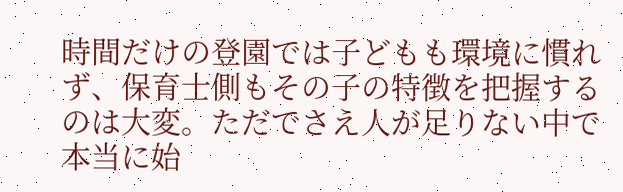時間だけの登園では子どもも環境に慣れず、保育士側もその子の特徴を把握するのは大変。ただでさえ人が足りない中で本当に始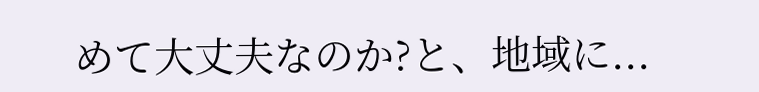めて大丈夫なのか?と、地域に...